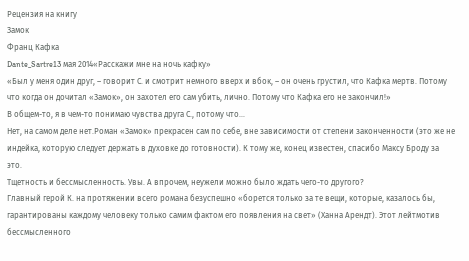Рецензия на книгу
Замок
Франц Кафка
Dante_Sartre13 мая 2014«Расскажи мне на ночь кафку»
«Был у меня один друг, – говорит С. и смотрит немного вверх и вбок, – он очень грустил, что Кафка мертв. Потому что когда он дочитал «Замок», он захотел его сам убить, лично. Потому что Кафка его не закончил!»
В общем-то, я в чем-то понимаю чувства друга С., потому что...
Нет, на самом деле нет.Роман «Замок» прекрасен сам по себе, вне зависимости от степени законченности (это же не индейка, которую следует держать в духовке до готовности). К тому же, конец известен, спасибо Максу Броду за это.
Тщетность и бессмысленность. Увы. А впрочем, неужели можно было ждать чего-то другого?
Главный герой К. на протяжении всего романа безуспешно «борется только за те вещи, которые, казалось бы, гарантированы каждому человеку только самим фактом его появления на свет» (Ханна Арендт). Этот лейтмотив бессмысленного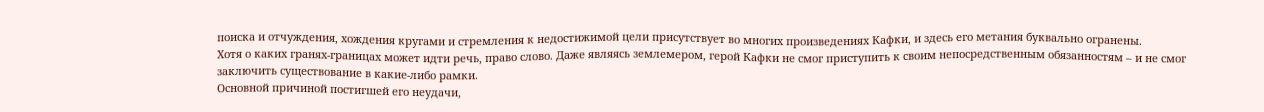поиска и отчуждения, хождения кругами и стремления к недостижимой цели присутствует во многих произведениях Кафки, и здесь его метания буквально огранены.
Хотя о каких гранях-границах может идти речь, право слово. Даже являясь землемером, герой Кафки не смог приступить к своим непосредственным обязанностям – и не смог заключить существование в какие-либо рамки.
Основной причиной постигшей его неудачи,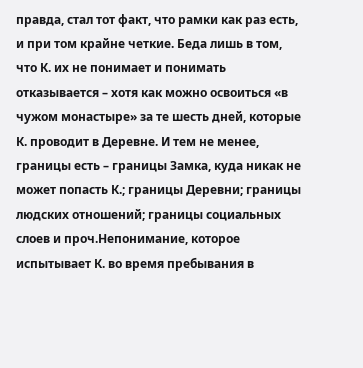правда, стал тот факт, что рамки как раз есть, и при том крайне четкие. Беда лишь в том, что К. их не понимает и понимать отказывается – хотя как можно освоиться «в чужом монастыре» за те шесть дней, которые К. проводит в Деревне. И тем не менее, границы есть – границы Замка, куда никак не может попасть К.; границы Деревни; границы людских отношений; границы социальных слоев и проч.Непонимание, которое испытывает К. во время пребывания в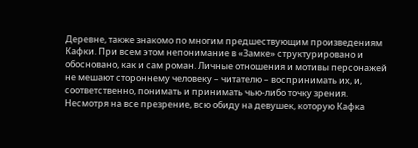Деревне, также знакомо по многим предшествующим произведениям Кафки. При всем этом непонимание в «Замке» структурировано и обосновано, как и сам роман. Личные отношения и мотивы персонажей не мешают стороннему человеку – читателю – воспринимать их, и, соответственно, понимать и принимать чью-либо точку зрения.
Несмотря на все презрение, всю обиду на девушек, которую Кафка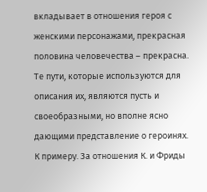вкладывает в отношения героя с женскими персонажами, прекрасная половина человечества – прекрасна. Те пути, которые используются для описания их, являются пусть и своеобразными, но вполне ясно дающими представление о героинях.
К примеру. За отношения К. и Фриды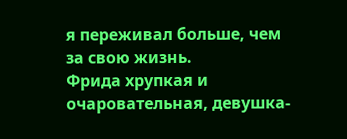я переживал больше, чем за свою жизнь.
Фрида хрупкая и очаровательная, девушка-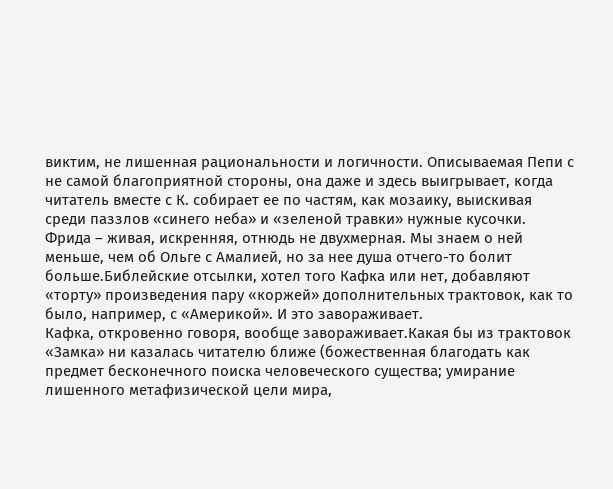виктим, не лишенная рациональности и логичности. Описываемая Пепи с не самой благоприятной стороны, она даже и здесь выигрывает, когда читатель вместе с К. собирает ее по частям, как мозаику, выискивая среди паззлов «синего неба» и «зеленой травки» нужные кусочки.
Фрида – живая, искренняя, отнюдь не двухмерная. Мы знаем о ней меньше, чем об Ольге с Амалией, но за нее душа отчего-то болит больше.Библейские отсылки, хотел того Кафка или нет, добавляют «торту» произведения пару «коржей» дополнительных трактовок, как то было, например, с «Америкой». И это завораживает.
Кафка, откровенно говоря, вообще завораживает.Какая бы из трактовок «Замка» ни казалась читателю ближе (божественная благодать как предмет бесконечного поиска человеческого существа; умирание лишенного метафизической цели мира,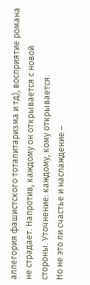аллегория фашистского тоталитаризма и тд), восприятие романа не страдает. Напротив, каждому он открывается с новой стороны. Уточнение: каждому, кому открывается.
Но не это ли счастье и наслаждение –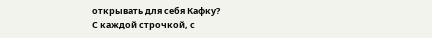открывать для себя Кафку?
С каждой строчкой, с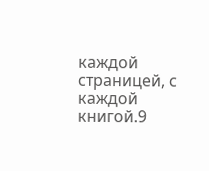каждой страницей, с каждой книгой.9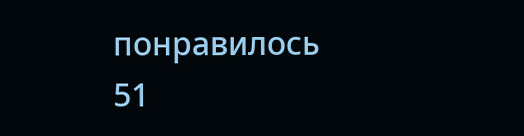понравилось
51